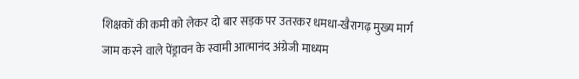शिक्षकों की कमी को लेकर दो बार सड़क पर उतरकर धमधा-खैरागढ़ मुख्य मार्ग जाम करने वाले पेंड्रावन के स्वामी आत्मानंद अंग्रेजी माध्यम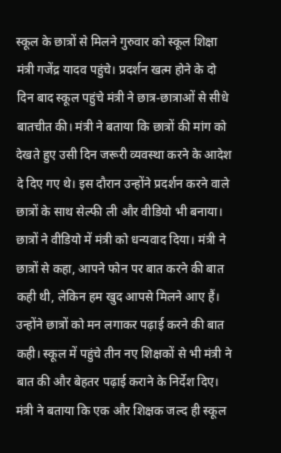स्कूल के छात्रों से मिलने गुरुवार को स्कूल शिक्षा मंत्री गजेंद्र यादव पहुंचे। प्रदर्शन खत्म होने के दो दिन बाद स्कूल पहुंचे मंत्री ने छात्र-छात्राओं से सीधे बातचीत की। मंत्री ने बताया कि छात्रों की मांग को देखते हुए उसी दिन जरूरी व्यवस्था करने के आदेश दे दिए गए थे। इस दौरान उन्होंने प्रदर्शन करने वाले छात्रों के साथ सेल्फी ली और वीडियो भी बनाया। छात्रों ने वीडियो में मंत्री को धन्यवाद दिया। मंत्री ने छात्रों से कहा, आपने फोन पर बात करने की बात कही थी, लेकिन हम खुद आपसे मिलने आए हैं। उन्होंने छात्रों को मन लगाकर पढ़ाई करने की बात कही। स्कूल में पहुंचे तीन नए शिक्षकों से भी मंत्री ने बात की और बेहतर पढ़ाई कराने के निर्देश दिए। मंत्री ने बताया कि एक और शिक्षक जल्द ही स्कूल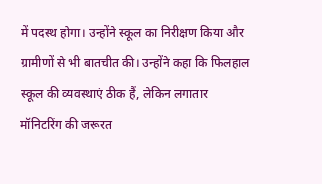में पदस्थ होगा। उन्होंने स्कूल का निरीक्षण किया और ग्रामीणों से भी बातचीत की। उन्होंने कहा कि फिलहाल स्कूल की व्यवस्थाएं ठीक हैं, लेकिन लगातार मॉनिटरिंग की जरूरत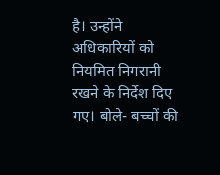है। उन्होंने अधिकारियों को नियमित निगरानी रखने के निर्देश दिए गए। बोले- बच्चों की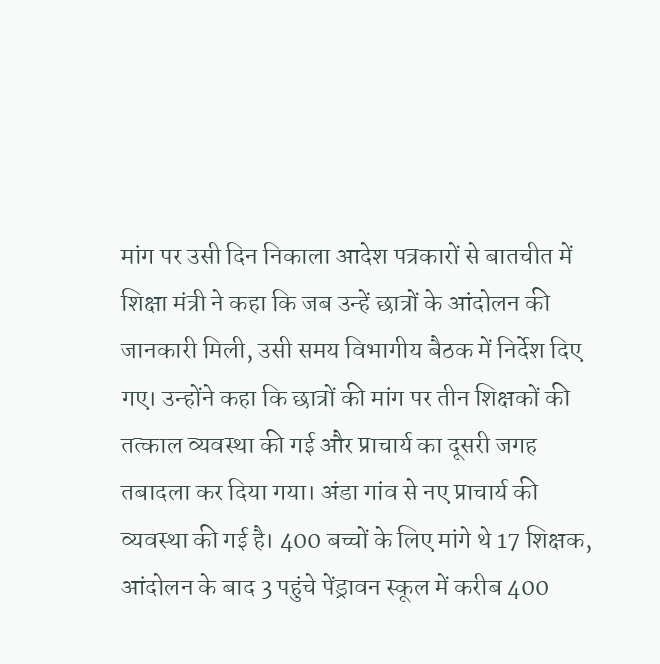मांग पर उसी दिन निकाला आदेश पत्रकारों से बातचीत में शिक्षा मंत्री ने कहा कि जब उन्हें छात्रों के आंदोलन की जानकारी मिली, उसी समय विभागीय बैठक में निर्देश दिए गए। उन्होंने कहा कि छात्रों की मांग पर तीन शिक्षकों की तत्काल व्यवस्था की गई और प्राचार्य का दूसरी जगह तबादला कर दिया गया। अंडा गांव से नए प्राचार्य की व्यवस्था की गई है। 400 बच्चों के लिए मांगे थे 17 शिक्षक, आंदोलन के बाद 3 पहुंचे पेंड्रावन स्कूल में करीब 400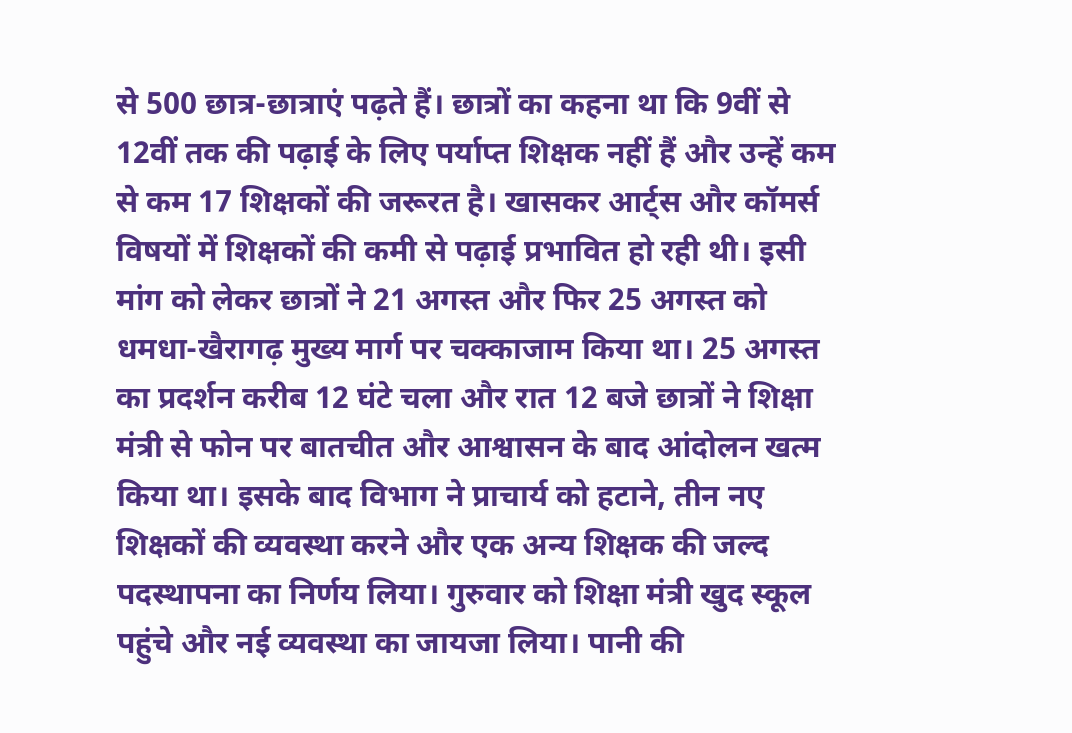से 500 छात्र-छात्राएं पढ़ते हैं। छात्रों का कहना था कि 9वीं से 12वीं तक की पढ़ाई के लिए पर्याप्त शिक्षक नहीं हैं और उन्हें कम से कम 17 शिक्षकों की जरूरत है। खासकर आर्ट्स और कॉमर्स विषयों में शिक्षकों की कमी से पढ़ाई प्रभावित हो रही थी। इसी मांग को लेकर छात्रों ने 21 अगस्त और फिर 25 अगस्त को धमधा-खैरागढ़ मुख्य मार्ग पर चक्काजाम किया था। 25 अगस्त का प्रदर्शन करीब 12 घंटे चला और रात 12 बजे छात्रों ने शिक्षा मंत्री से फोन पर बातचीत और आश्वासन के बाद आंदोलन खत्म किया था। इसके बाद विभाग ने प्राचार्य को हटाने, तीन नए शिक्षकों की व्यवस्था करने और एक अन्य शिक्षक की जल्द पदस्थापना का निर्णय लिया। गुरुवार को शिक्षा मंत्री खुद स्कूल पहुंचे और नई व्यवस्था का जायजा लिया। पानी की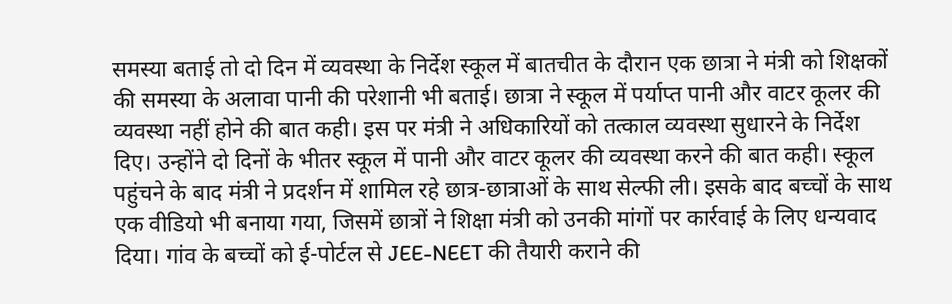समस्या बताई तो दो दिन में व्यवस्था के निर्देश स्कूल में बातचीत के दौरान एक छात्रा ने मंत्री को शिक्षकों की समस्या के अलावा पानी की परेशानी भी बताई। छात्रा ने स्कूल में पर्याप्त पानी और वाटर कूलर की व्यवस्था नहीं होने की बात कही। इस पर मंत्री ने अधिकारियों को तत्काल व्यवस्था सुधारने के निर्देश दिए। उन्होंने दो दिनों के भीतर स्कूल में पानी और वाटर कूलर की व्यवस्था करने की बात कही। स्कूल पहुंचने के बाद मंत्री ने प्रदर्शन में शामिल रहे छात्र-छात्राओं के साथ सेल्फी ली। इसके बाद बच्चों के साथ एक वीडियो भी बनाया गया, जिसमें छात्रों ने शिक्षा मंत्री को उनकी मांगों पर कार्रवाई के लिए धन्यवाद दिया। गांव के बच्चों को ई-पोर्टल से JEE-NEET की तैयारी कराने की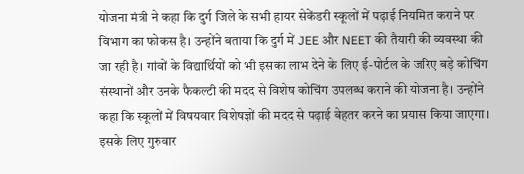योजना मंत्री ने कहा कि दुर्ग जिले के सभी हायर सेकेंडरी स्कूलों में पढ़ाई नियमित कराने पर विभाग का फोकस है। उन्होंने बताया कि दुर्ग में JEE और NEET की तैयारी की व्यवस्था की जा रही है। गांवों के विद्यार्थियों को भी इसका लाभ देने के लिए ई-पोर्टल के जरिए बड़े कोचिंग संस्थानों और उनके फैकल्टी की मदद से विशेष कोचिंग उपलब्ध कराने की योजना है। उन्होंने कहा कि स्कूलों में विषयवार विशेषज्ञों की मदद से पढ़ाई बेहतर करने का प्रयास किया जाएगा। इसके लिए गुरुवार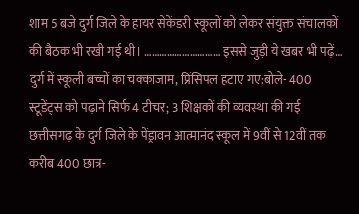शाम 5 बजे दुर्ग जिले के हायर सेकेंडरी स्कूलों को लेकर संयुक्त संचालकों की बैठक भी रखी गई थी। ………………………… इससे जुड़ी ये खबर भी पढ़ें… दुर्ग में स्कूली बच्चों का चक्काजाम, प्रिंसिपल हटाए गए:बोले- 400 स्टूडेंट्स को पढ़ाने सिर्फ 4 टीचर; 3 शिक्षकों की व्यवस्था की गई छत्तीसगढ़ के दुर्ग जिले के पेंड्रावन आत्मानंद स्कूल में 9वीं से 12वीं तक करीब 400 छात्र-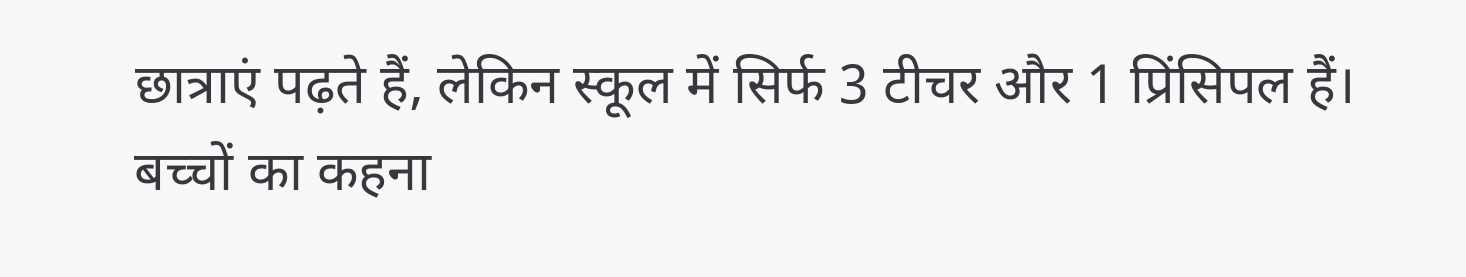छात्राएं पढ़ते हैं, लेकिन स्कूल में सिर्फ 3 टीचर और 1 प्रिंसिपल हैं। बच्चों का कहना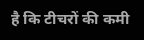है कि टीचरों की कमी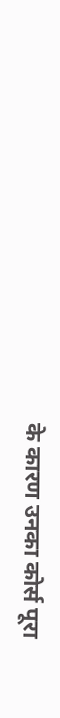के कारण उनका कोर्स पूरा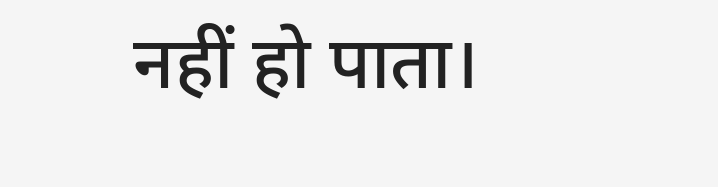नहीं हो पाता।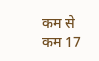कम से कम 17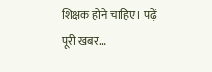शिक्षक होने चाहिए। पढ़ें पूरी खबर…